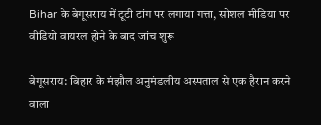Bihar के बेगूसराय में टूटी टांग पर लगाया गत्ता, सोशल मीडिया पर वीडियो वायरल होने के बाद जांच शुरू

बेगूसराय: बिहार के मंझौल अनुमंडलीय अस्पताल से एक हैरान करने वाला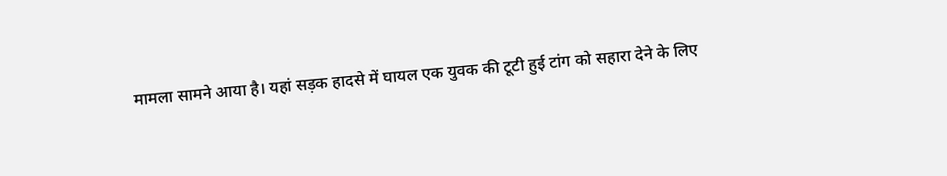मामला सामने आया है। यहां सड़क हादसे में घायल एक युवक की टूटी हुई टांग को सहारा देने के लिए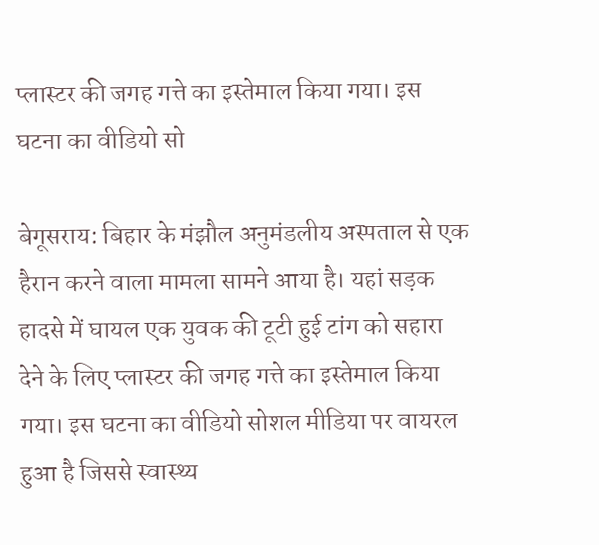प्लास्टर की जगह गत्ते का इस्तेमाल किया गया। इस घटना का वीडियो सो

बेगूसराय: बिहार के मंझौल अनुमंडलीय अस्पताल से एक हैरान करने वाला मामला सामने आया है। यहां सड़क हादसे में घायल एक युवक की टूटी हुई टांग को सहारा देने के लिए प्लास्टर की जगह गत्ते का इस्तेमाल किया गया। इस घटना का वीडियो सोशल मीडिया पर वायरल हुआ है जिससे स्वास्थ्य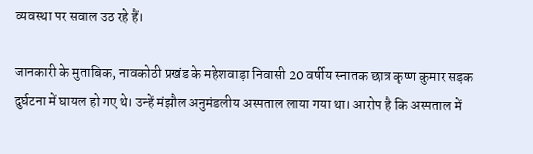व्यवस्था पर सवाल उठ रहे हैं।

जानकारी के मुताबिक, नावकोठी प्रखंड के महेशवाड़ा निवासी 20 वर्षीय स्नातक छात्र कृष्ण कुमार सड़क दुर्घटना में घायल हो गए थे। उन्हें मंझौल अनुमंडलीय अस्पताल लाया गया था। आरोप है कि अस्पताल में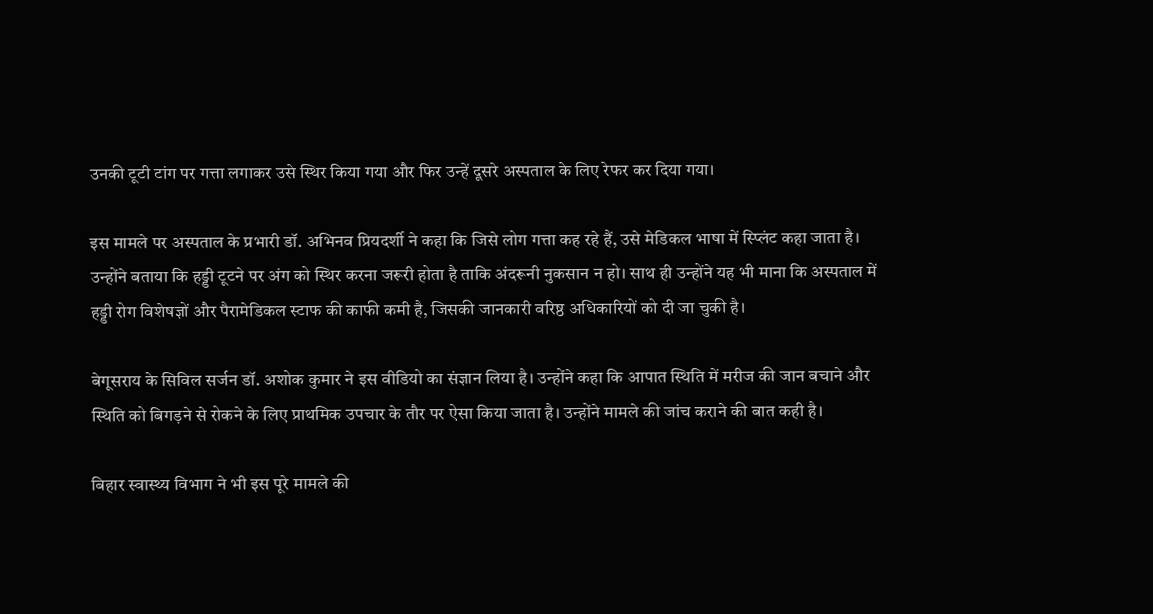उनकी टूटी टांग पर गत्ता लगाकर उसे स्थिर किया गया और फिर उन्हें दूसरे अस्पताल के लिए रेफर कर दिया गया।

इस मामले पर अस्पताल के प्रभारी डॉ. अभिनव प्रियदर्शी ने कहा कि जिसे लोग गत्ता कह रहे हैं, उसे मेडिकल भाषा में स्प्लिंट कहा जाता है। उन्होंने बताया कि हड्डी टूटने पर अंग को स्थिर करना जरूरी होता है ताकि अंदरूनी नुकसान न हो। साथ ही उन्होंने यह भी माना कि अस्पताल में हड्डी रोग विशेषज्ञों और पैरामेडिकल स्टाफ की काफी कमी है, जिसकी जानकारी वरिष्ठ अधिकारियों को दी जा चुकी है।

बेगूसराय के सिविल सर्जन डॉ. अशोक कुमार ने इस वीडियो का संज्ञान लिया है। उन्होंने कहा कि आपात स्थिति में मरीज की जान बचाने और स्थिति को बिगड़ने से रोकने के लिए प्राथमिक उपचार के तौर पर ऐसा किया जाता है। उन्होंने मामले की जांच कराने की बात कही है।

बिहार स्वास्थ्य विभाग ने भी इस पूरे मामले की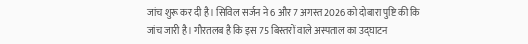जांच शुरू कर दी है। सिविल सर्जन ने 6 और 7 अगस्त 2026 को दोबारा पुष्टि की कि जांच जारी है। गौरतलब है कि इस 75 बिस्तरों वाले अस्पताल का उद्घाटन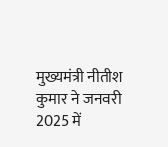मुख्यमंत्री नीतीश कुमार ने जनवरी 2025 में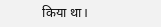किया था।